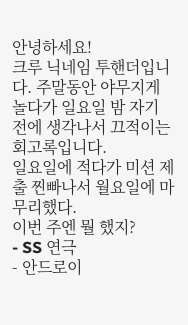안녕하세요!
크루 닉네임 투핸더입니다. 주말동안 야무지게 놀다가 일요일 밤 자기 전에 생각나서 끄적이는 회고록입니다.
일요일에 적다가 미션 제출 찐빠나서 월요일에 마무리했다.
이번 주엔 뭘 했지?
- SS 연극
- 안드로이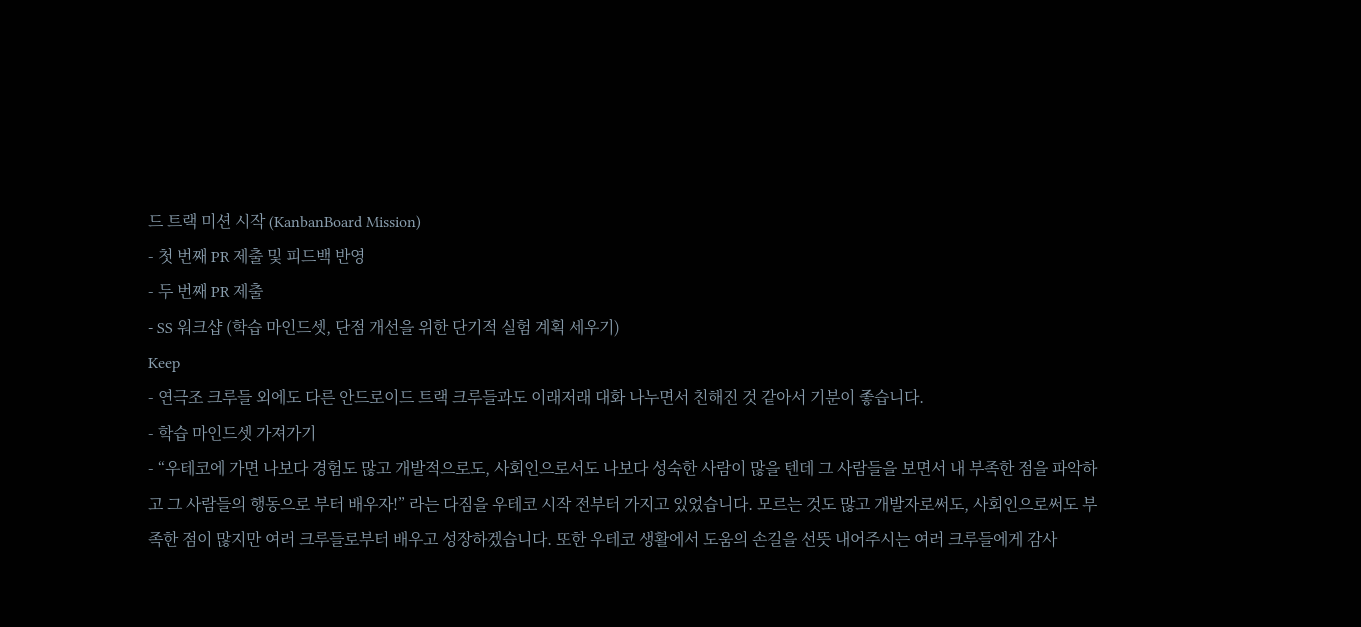드 트랙 미션 시작 (KanbanBoard Mission)
- 첫 번째 PR 제출 및 피드백 반영
- 두 번째 PR 제출
- SS 워크샵 (학습 마인드셋, 단점 개선을 위한 단기적 실험 계획 세우기)
Keep
- 연극조 크루들 외에도 다른 안드로이드 트랙 크루들과도 이래저래 대화 나누면서 친해진 것 같아서 기분이 좋습니다.
- 학습 마인드셋 가져가기
- “우테코에 가면 나보다 경험도 많고 개발적으로도, 사회인으로서도 나보다 성숙한 사람이 많을 텐데 그 사람들을 보면서 내 부족한 점을 파악하고 그 사람들의 행동으로 부터 배우자!” 라는 다짐을 우테코 시작 전부터 가지고 있었습니다. 모르는 것도 많고 개발자로써도, 사회인으로써도 부족한 점이 많지만 여러 크루들로부터 배우고 성장하겠습니다. 또한 우테코 생활에서 도움의 손길을 선뜻 내어주시는 여러 크루들에게 감사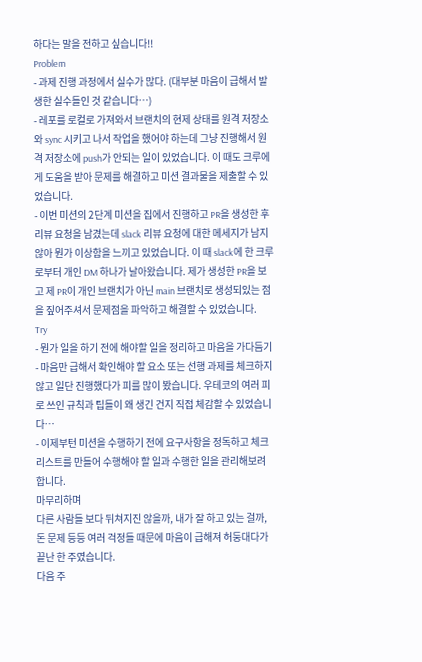하다는 말을 전하고 싶습니다!!
Problem
- 과제 진행 과정에서 실수가 많다. (대부분 마음이 급해서 발생한 실수들인 것 같습니다…)
- 레포를 로컬로 가져와서 브랜치의 현제 상태를 원격 저장소와 sync 시키고 나서 작업을 했어야 하는데 그냥 진행해서 원격 저장소에 push가 안되는 일이 있었습니다. 이 때도 크루에게 도움을 받아 문제를 해결하고 미션 결과물을 제출할 수 있었습니다.
- 이번 미션의 2단계 미션을 집에서 진행하고 PR을 생성한 후 리뷰 요청을 남겼는데 slack 리뷰 요청에 대한 메세지가 남지 않아 뭔가 이상함을 느끼고 있었습니다. 이 때 slack에 한 크루로부터 개인 DM 하나가 날아왔습니다. 제가 생성한 PR을 보고 제 PR이 개인 브랜치가 아닌 main 브랜치로 생성되있는 점을 짚어주셔서 문제점을 파악하고 해결할 수 있었습니다.
Try
- 뭔가 일을 하기 전에 해야할 일을 정리하고 마음을 가다듬기
- 마음만 급해서 확인해야 할 요소 또는 선행 과제를 체크하지 않고 일단 진행했다가 피를 많이 봤습니다. 우테코의 여러 피로 쓰인 규칙과 팁들이 왜 생긴 건지 직접 체감할 수 있었습니다…
- 이제부턴 미션을 수행하기 전에 요구사항을 정독하고 체크리스트를 만들어 수행해야 할 일과 수행한 일을 관리해보려 합니다.
마무리하며
다른 사람들 보다 뒤쳐지진 않을까, 내가 잘 하고 있는 걸까, 돈 문제 등등 여러 걱정들 때문에 마음이 급해져 허둥대다가 끝난 한 주였습니다.
다음 주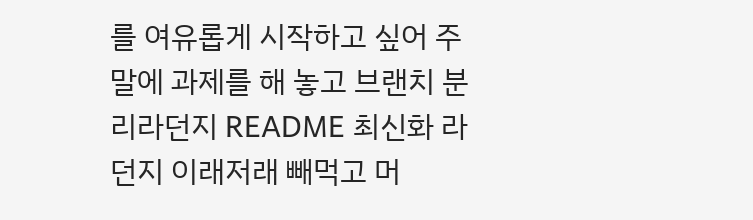를 여유롭게 시작하고 싶어 주말에 과제를 해 놓고 브랜치 분리라던지 README 최신화 라던지 이래저래 빼먹고 머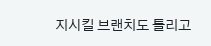지시킬 브랜치도 틀리고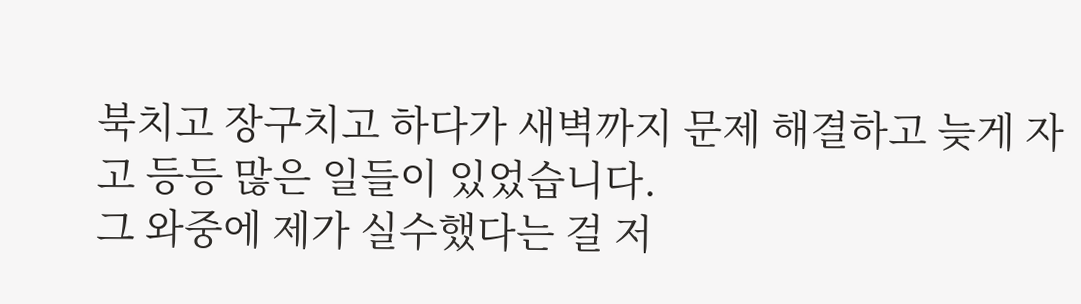북치고 장구치고 하다가 새벽까지 문제 해결하고 늦게 자고 등등 많은 일들이 있었습니다.
그 와중에 제가 실수했다는 걸 저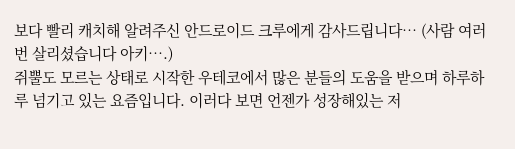보다 빨리 캐치해 알려주신 안드로이드 크루에게 감사드립니다… (사람 여러번 살리셨습니다 아키….)
쥐뿔도 모르는 상태로 시작한 우테코에서 많은 분들의 도움을 받으며 하루하루 넘기고 있는 요즘입니다. 이러다 보면 언젠가 성장해있는 저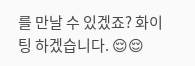를 만날 수 있겠죠? 화이팅 하겠습니다. 😌😌